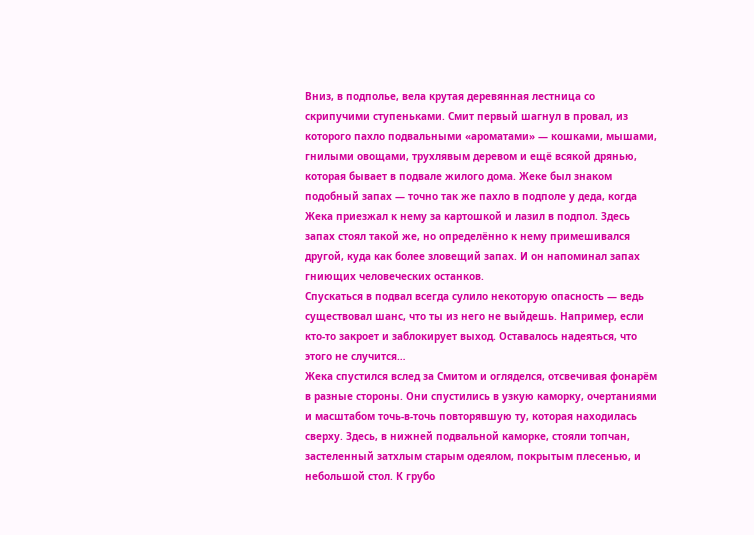Вниз, в подполье, вела крутая деревянная лестница со скрипучими ступеньками. Смит первый шагнул в провал, из которого пахло подвальными «ароматами» — кошками, мышами, гнилыми овощами, трухлявым деревом и ещё всякой дрянью, которая бывает в подвале жилого дома. Жеке был знаком подобный запах — точно так же пахло в подполе у деда, когда Жека приезжал к нему за картошкой и лазил в подпол. Здесь запах стоял такой же, но определённо к нему примешивался другой, куда как более зловещий запах. И он напоминал запах гниющих человеческих останков.
Спускаться в подвал всегда сулило некоторую опасность — ведь существовал шанс, что ты из него не выйдешь. Например, если кто-то закроет и заблокирует выход. Оставалось надеяться, что этого не случится…
Жека спустился вслед за Смитом и огляделся, отсвечивая фонарём в разные стороны. Они спустились в узкую каморку, очертаниями и масштабом точь-в-точь повторявшую ту, которая находилась сверху. Здесь, в нижней подвальной каморке, стояли топчан, застеленный затхлым старым одеялом, покрытым плесенью, и небольшой стол. К грубо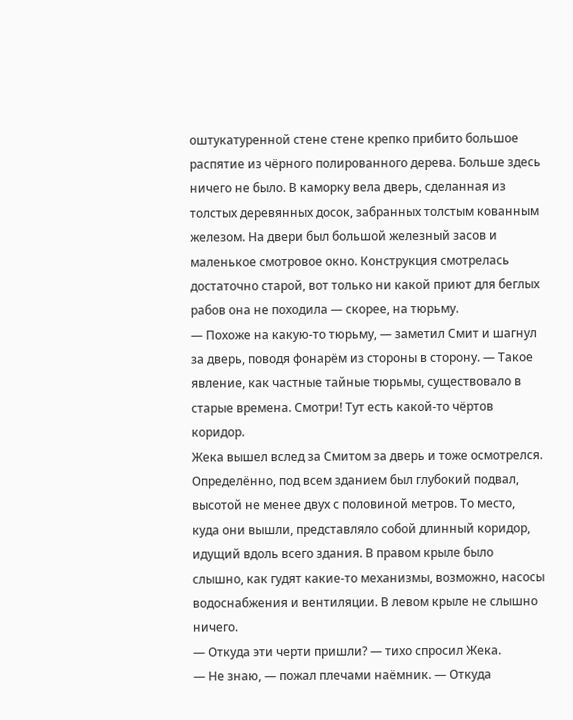оштукатуренной стене стене крепко прибито большое распятие из чёрного полированного дерева. Больше здесь ничего не было. В каморку вела дверь, сделанная из толстых деревянных досок, забранных толстым кованным железом. На двери был большой железный засов и маленькое смотровое окно. Конструкция смотрелась достаточно старой, вот только ни какой приют для беглых рабов она не походила — скорее, на тюрьму.
— Похоже на какую-то тюрьму, — заметил Смит и шагнул за дверь, поводя фонарём из стороны в сторону. — Такое явление, как частные тайные тюрьмы, существовало в старые времена. Смотри! Тут есть какой-то чёртов коридор.
Жека вышел вслед за Смитом за дверь и тоже осмотрелся. Определённо, под всем зданием был глубокий подвал, высотой не менее двух с половиной метров. То место, куда они вышли, представляло собой длинный коридор, идущий вдоль всего здания. В правом крыле было слышно, как гудят какие-то механизмы, возможно, насосы водоснабжения и вентиляции. В левом крыле не слышно ничего.
— Откуда эти черти пришли? — тихо спросил Жека.
— Не знаю, — пожал плечами наёмник. — Откуда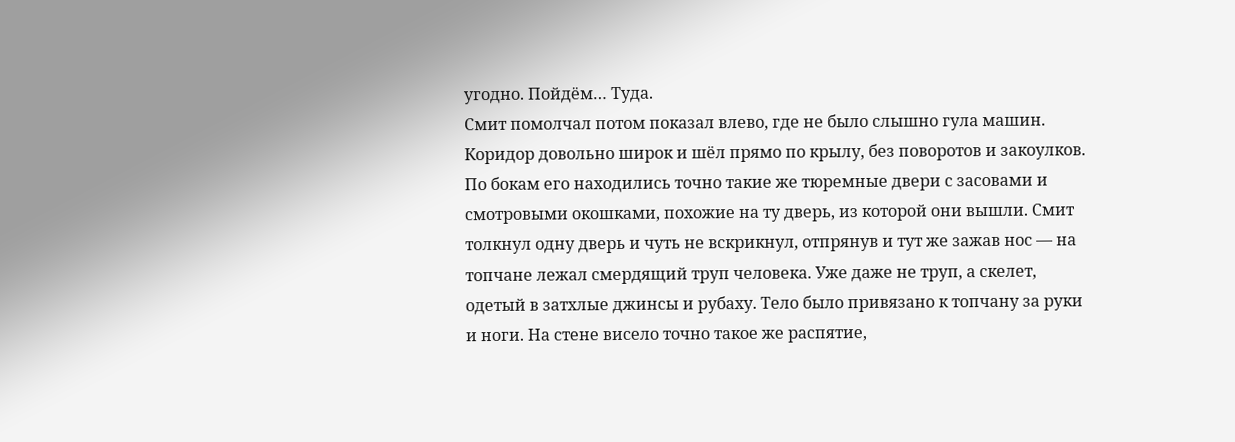угодно. Пойдём… Туда.
Смит помолчал потом показал влево, где не было слышно гула машин.
Коридор довольно широк и шёл прямо по крылу, без поворотов и закоулков. По бокам его находились точно такие же тюремные двери с засовами и смотровыми окошками, похожие на ту дверь, из которой они вышли. Смит толкнул одну дверь и чуть не вскрикнул, отпрянув и тут же зажав нос — на топчане лежал смердящий труп человека. Уже даже не труп, а скелет, одетый в затхлые джинсы и рубаху. Тело было привязано к топчану за руки и ноги. На стене висело точно такое же распятие,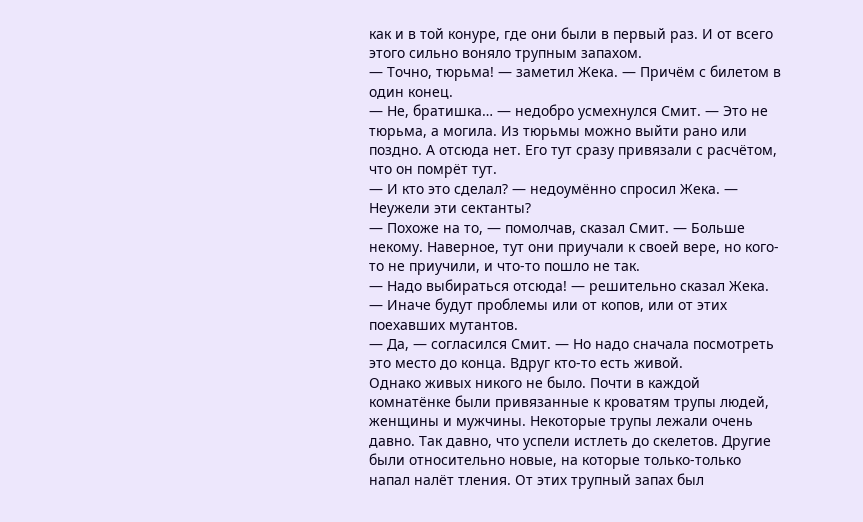как и в той конуре, где они были в первый раз. И от всего этого сильно воняло трупным запахом.
— Точно, тюрьма! — заметил Жека. — Причём с билетом в один конец.
— Не, братишка… — недобро усмехнулся Смит. — Это не тюрьма, а могила. Из тюрьмы можно выйти рано или поздно. А отсюда нет. Его тут сразу привязали с расчётом, что он помрёт тут.
— И кто это сделал? — недоумённо спросил Жека. — Неужели эти сектанты?
— Похоже на то, — помолчав, сказал Смит. — Больше некому. Наверное, тут они приучали к своей вере, но кого-то не приучили, и что-то пошло не так.
— Надо выбираться отсюда! — решительно сказал Жека. — Иначе будут проблемы или от копов, или от этих поехавших мутантов.
— Да, — согласился Смит. — Но надо сначала посмотреть это место до конца. Вдруг кто-то есть живой.
Однако живых никого не было. Почти в каждой комнатёнке были привязанные к кроватям трупы людей, женщины и мужчины. Некоторые трупы лежали очень давно. Так давно, что успели истлеть до скелетов. Другие были относительно новые, на которые только-только напал налёт тления. От этих трупный запах был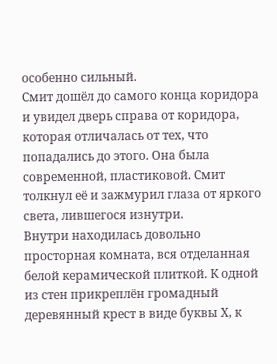особенно сильный.
Смит дошёл до самого конца коридора и увидел дверь справа от коридора, которая отличалась от тех, что попадались до этого. Она была современной, пластиковой. Смит толкнул её и зажмурил глаза от яркого света, лившегося изнутри.
Внутри находилась довольно просторная комната, вся отделанная белой керамической плиткой. К одной из стен прикреплён громадный деревянный крест в виде буквы Х, к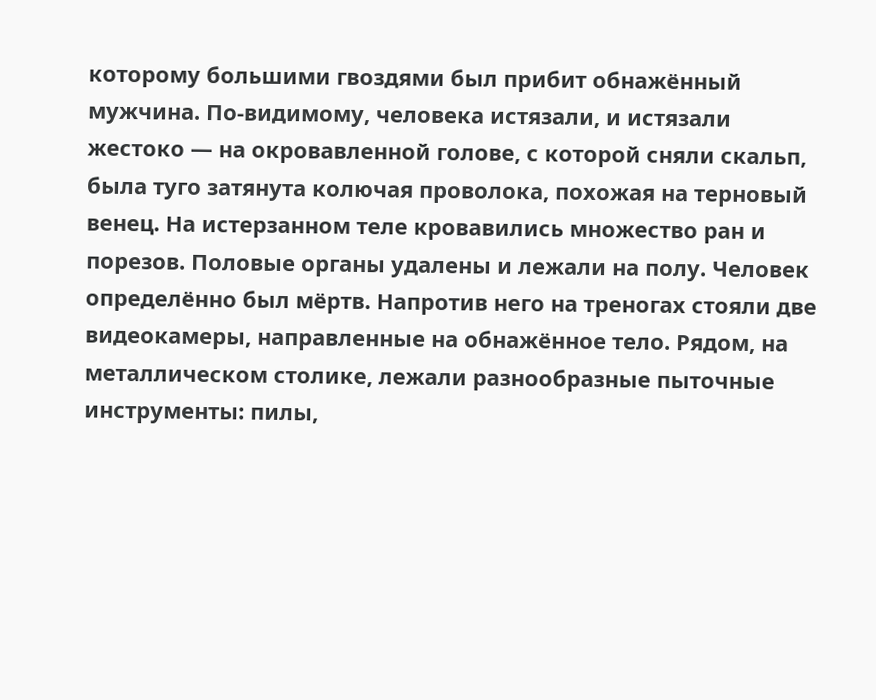которому большими гвоздями был прибит обнажённый мужчина. По-видимому, человека истязали, и истязали жестоко — на окровавленной голове, с которой сняли скальп, была туго затянута колючая проволока, похожая на терновый венец. На истерзанном теле кровавились множество ран и порезов. Половые органы удалены и лежали на полу. Человек определённо был мёртв. Напротив него на треногах стояли две видеокамеры, направленные на обнажённое тело. Рядом, на металлическом столике, лежали разнообразные пыточные инструменты: пилы,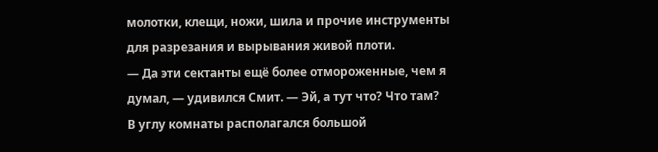молотки, клещи, ножи, шила и прочие инструменты для разрезания и вырывания живой плоти.
— Да эти сектанты ещё более отмороженные, чем я думал, — удивился Смит. — Эй, а тут что? Что там?
В углу комнаты располагался большой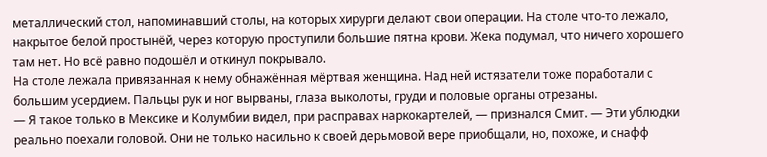металлический стол, напоминавший столы, на которых хирурги делают свои операции. На столе что-то лежало, накрытое белой простынёй, через которую проступили большие пятна крови. Жека подумал, что ничего хорошего там нет. Но всё равно подошёл и откинул покрывало.
На столе лежала привязанная к нему обнажённая мёртвая женщина. Над ней истязатели тоже поработали с большим усердием. Пальцы рук и ног вырваны, глаза выколоты, груди и половые органы отрезаны.
— Я такое только в Мексике и Колумбии видел, при расправах наркокартелей, — признался Смит. — Эти ублюдки реально поехали головой. Они не только насильно к своей дерьмовой вере приобщали, но, похоже, и снафф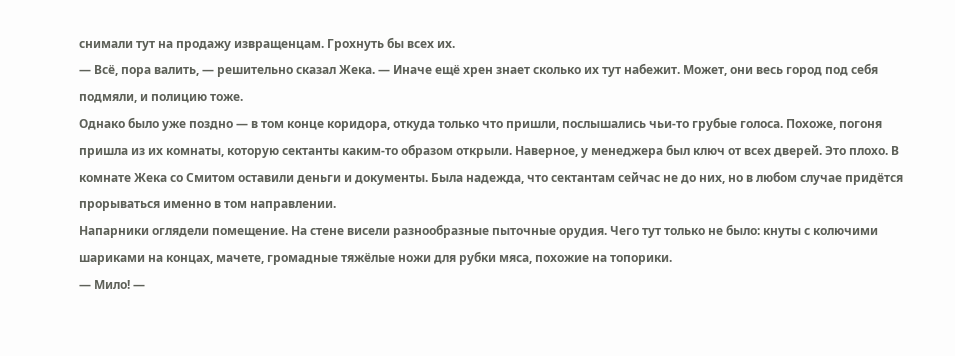снимали тут на продажу извращенцам. Грохнуть бы всех их.
— Всё, пора валить, — решительно сказал Жека. — Иначе ещё хрен знает сколько их тут набежит. Может, они весь город под себя подмяли, и полицию тоже.
Однако было уже поздно — в том конце коридора, откуда только что пришли, послышались чьи-то грубые голоса. Похоже, погоня пришла из их комнаты, которую сектанты каким-то образом открыли. Наверное, у менеджера был ключ от всех дверей. Это плохо. В комнате Жека со Смитом оставили деньги и документы. Была надежда, что сектантам сейчас не до них, но в любом случае придётся прорываться именно в том направлении.
Напарники оглядели помещение. На стене висели разнообразные пыточные орудия. Чего тут только не было: кнуты с колючими шариками на концах, мачете, громадные тяжёлые ножи для рубки мяса, похожие на топорики.
— Мило! —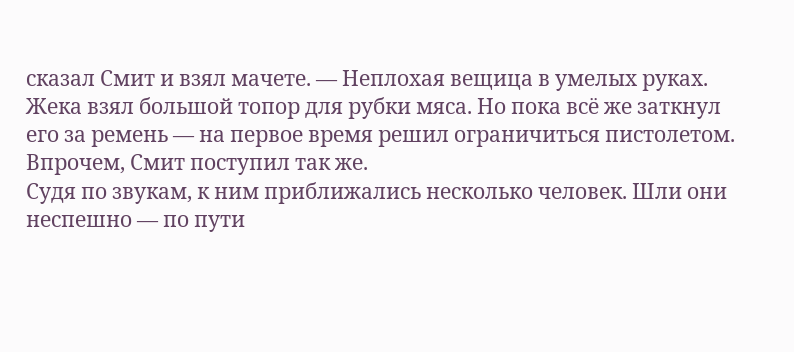сказал Смит и взял мачете. — Неплохая вещица в умелых руках.
Жека взял большой топор для рубки мяса. Но пока всё же заткнул его за ремень — на первое время решил ограничиться пистолетом. Впрочем, Смит поступил так же.
Судя по звукам, к ним приближались несколько человек. Шли они неспешно — по пути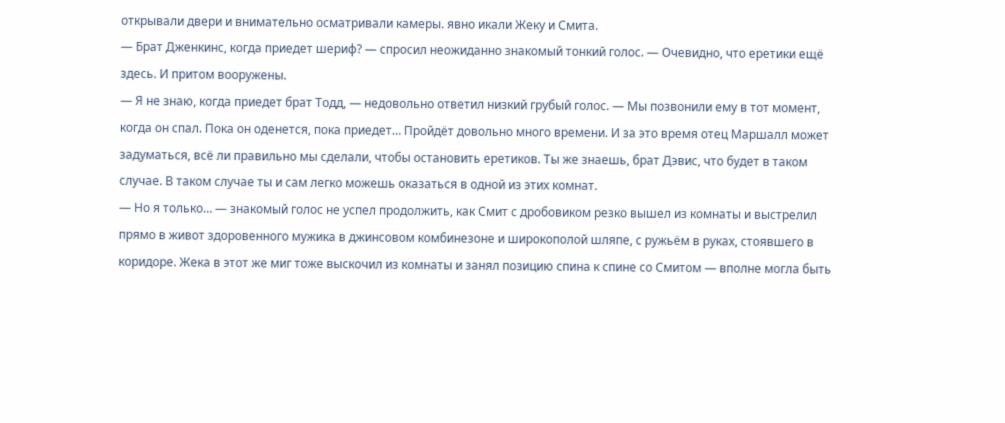открывали двери и внимательно осматривали камеры. явно икали Жеку и Смита.
— Брат Дженкинс, когда приедет шериф? — спросил неожиданно знакомый тонкий голос. — Очевидно, что еретики ещё здесь. И притом вооружены.
— Я не знаю, когда приедет брат Тодд, — недовольно ответил низкий грубый голос. — Мы позвонили ему в тот момент, когда он спал. Пока он оденется, пока приедет… Пройдёт довольно много времени. И за это время отец Маршалл может задуматься, всё ли правильно мы сделали, чтобы остановить еретиков. Ты же знаешь, брат Дэвис, что будет в таком случае. В таком случае ты и сам легко можешь оказаться в одной из этих комнат.
— Но я только… — знакомый голос не успел продолжить, как Смит с дробовиком резко вышел из комнаты и выстрелил прямо в живот здоровенного мужика в джинсовом комбинезоне и широкополой шляпе, с ружьём в руках, стоявшего в коридоре. Жека в этот же миг тоже выскочил из комнаты и занял позицию спина к спине со Смитом — вполне могла быть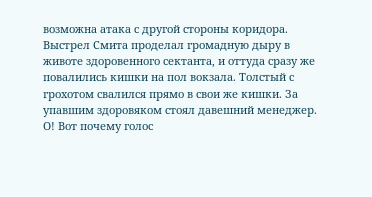возможна атака с другой стороны коридора.
Выстрел Смита проделал громадную дыру в животе здоровенного сектанта, и оттуда сразу же повалились кишки на пол вокзала. Толстый с грохотом свалился прямо в свои же кишки. За упавшим здоровяком стоял давешний менеджер. О! Вот почему голос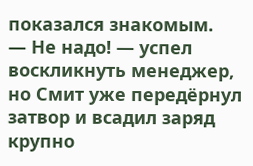показался знакомым.
— Не надо! — успел воскликнуть менеджер, но Смит уже передёрнул затвор и всадил заряд крупно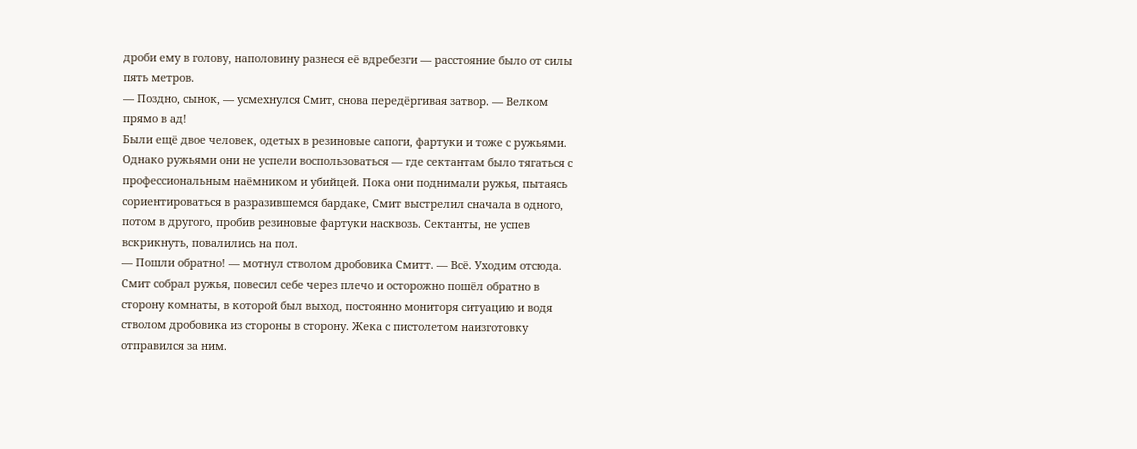дроби ему в голову, наполовину разнеся её вдребезги — расстояние было от силы пять метров.
— Поздно, сынок, — усмехнулся Смит, снова передёргивая затвор. — Велком прямо в ад!
Были ещё двое человек, одетых в резиновые сапоги, фартуки и тоже с ружьями. Однако ружьями они не успели воспользоваться — где сектантам было тягаться с профессиональным наёмником и убийцей. Пока они поднимали ружья, пытаясь сориентироваться в разразившемся бардаке, Смит выстрелил сначала в одного, потом в другого, пробив резиновые фартуки насквозь. Сектанты, не успев вскрикнуть, повалились на пол.
— Пошли обратно! — мотнул стволом дробовика Смитт. — Всё. Уходим отсюда.
Смит собрал ружья, повесил себе через плечо и осторожно пошёл обратно в сторону комнаты, в которой был выход, постоянно мониторя ситуацию и водя стволом дробовика из стороны в сторону. Жека с пистолетом наизготовку отправился за ним.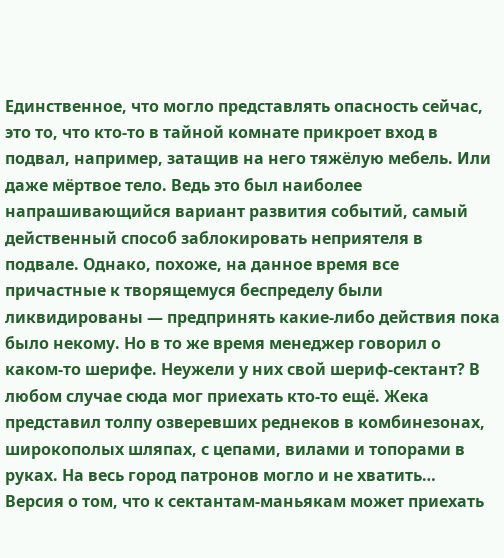Единственное, что могло представлять опасность сейчас, это то, что кто-то в тайной комнате прикроет вход в подвал, например, затащив на него тяжёлую мебель. Или даже мёртвое тело. Ведь это был наиболее напрашивающийся вариант развития событий, самый действенный способ заблокировать неприятеля в подвале. Однако, похоже, на данное время все причастные к творящемуся беспределу были ликвидированы — предпринять какие-либо действия пока было некому. Но в то же время менеджер говорил о каком-то шерифе. Неужели у них свой шериф-сектант? В любом случае сюда мог приехать кто-то ещё. Жека представил толпу озверевших реднеков в комбинезонах, широкополых шляпах, с цепами, вилами и топорами в руках. На весь город патронов могло и не хватить…
Версия о том, что к сектантам-маньякам может приехать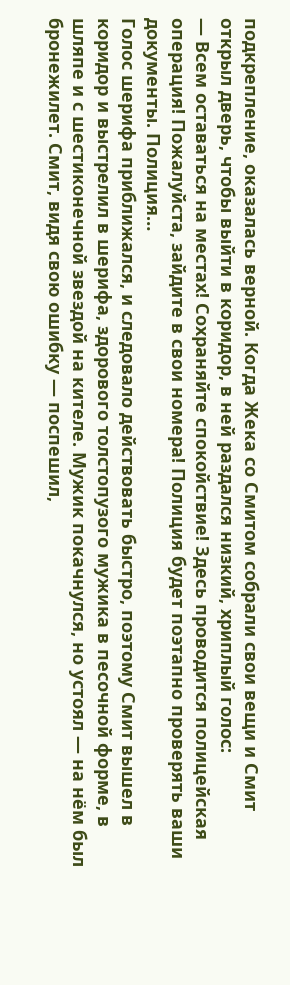подкрепление, оказалась верной. Когда Жека со Смитом собрали свои вещи и Смит открыл дверь, чтобы выйти в коридор, в ней раздался низкий, хриплый голос:
— Всем оставаться на местах! Сохраняйте спокойствие! Здесь проводится полицейская операция! Пожалуйста, зайдите в свои номера! Полиция будет поэтапно проверять ваши документы. Полиция…
Голос шерифа приближался, и следовало действовать быстро, поэтому Смит вышел в коридор и выстрелил в шерифа, здорового толстопузого мужика в песочной форме, в шляпе и с шестиконечной звездой на кителе. Мужик покачнулся, но устоял — на нём был бронежилет. Смит, видя свою ошибку — поспешил,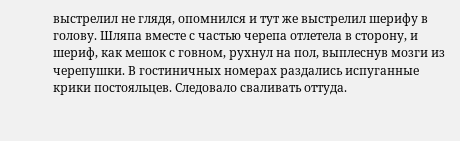выстрелил не глядя, опомнился и тут же выстрелил шерифу в голову. Шляпа вместе с частью черепа отлетела в сторону, и шериф, как мешок с говном, рухнул на пол, выплеснув мозги из черепушки. В гостиничных номерах раздались испуганные крики постояльцев. Следовало сваливать оттуда.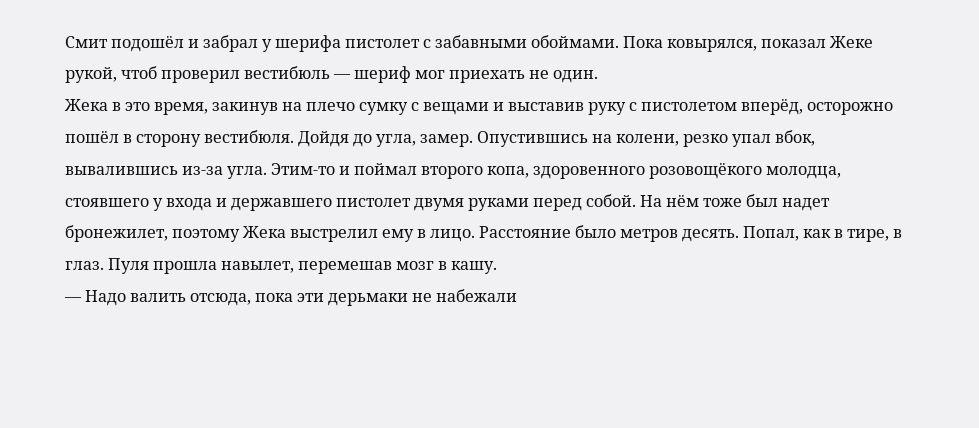Смит подошёл и забрал у шерифа пистолет с забавными обоймами. Пока ковырялся, показал Жеке рукой, чтоб проверил вестибюль — шериф мог приехать не один.
Жека в это время, закинув на плечо сумку с вещами и выставив руку с пистолетом вперёд, осторожно пошёл в сторону вестибюля. Дойдя до угла, замер. Опустившись на колени, резко упал вбок, вывалившись из-за угла. Этим-то и поймал второго копа, здоровенного розовощёкого молодца, стоявшего у входа и державшего пистолет двумя руками перед собой. На нём тоже был надет бронежилет, поэтому Жека выстрелил ему в лицо. Расстояние было метров десять. Попал, как в тире, в глаз. Пуля прошла навылет, перемешав мозг в кашу.
— Надо валить отсюда, пока эти дерьмаки не набежали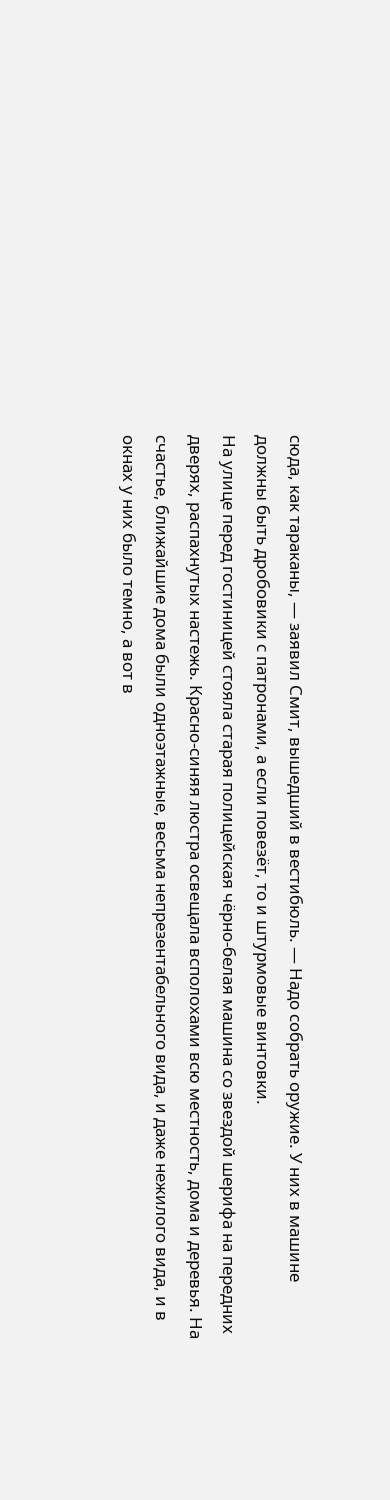сюда, как тараканы, — заявил Смит, вышедший в вестибюль. — Надо собрать оружие. У них в машине должны быть дробовики с патронами, а если повезёт, то и штурмовые винтовки.
На улице перед гостиницей стояла старая полицейская чёрно-белая машина со звездой шерифа на передних дверях, распахнутых настежь. Красно-синяя люстра освещала всполохами всю местность, дома и деревья. На счастье, ближайшие дома были одноэтажные, весьма непрезентабельного вида, и даже нежилого вида, и в окнах у них было темно, а вот в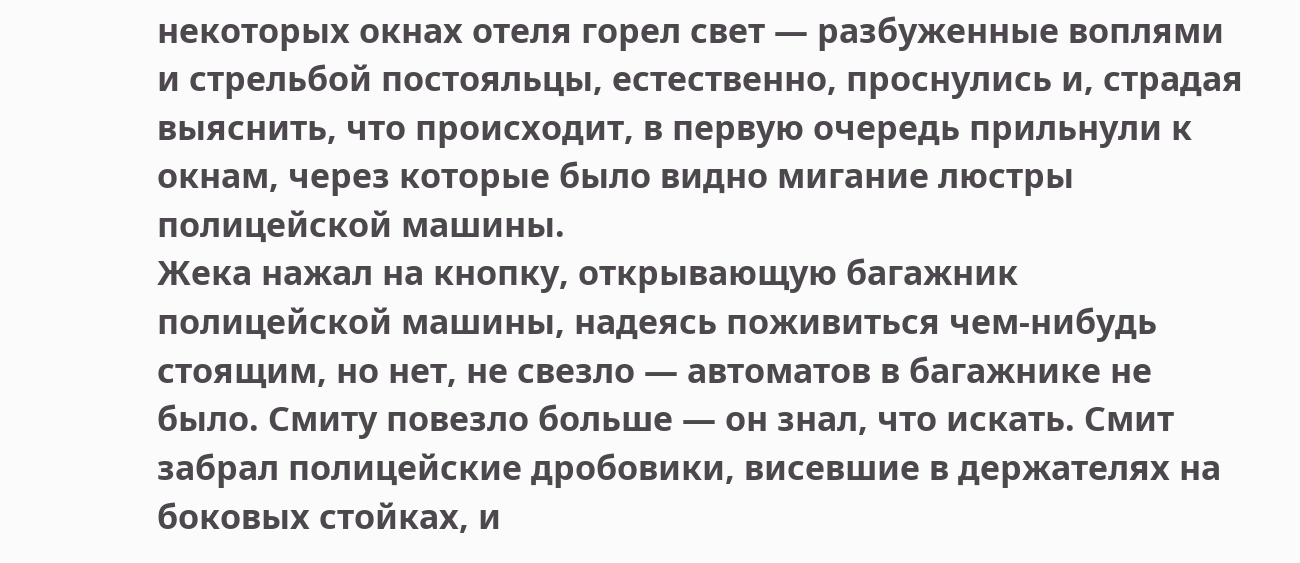некоторых окнах отеля горел свет — разбуженные воплями и стрельбой постояльцы, естественно, проснулись и, страдая выяснить, что происходит, в первую очередь прильнули к окнам, через которые было видно мигание люстры полицейской машины.
Жека нажал на кнопку, открывающую багажник полицейской машины, надеясь поживиться чем-нибудь стоящим, но нет, не свезло — автоматов в багажнике не было. Смиту повезло больше — он знал, что искать. Смит забрал полицейские дробовики, висевшие в держателях на боковых стойках, и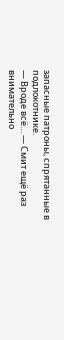запасные патроны, спрятанные в подлокотнике.
— Вроде всё… — Смит ещё раз внимательно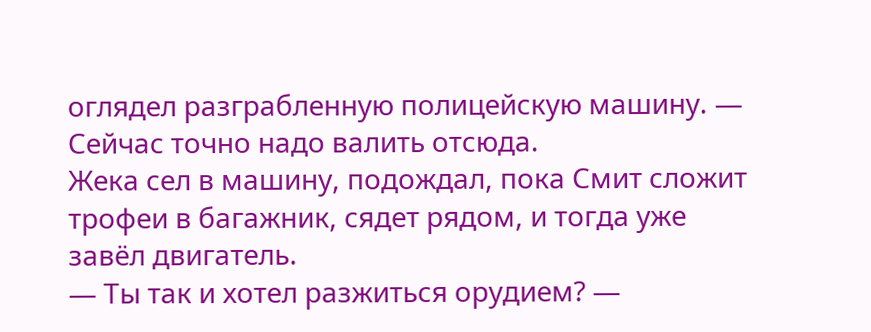оглядел разграбленную полицейскую машину. — Сейчас точно надо валить отсюда.
Жека сел в машину, подождал, пока Смит сложит трофеи в багажник, сядет рядом, и тогда уже завёл двигатель.
— Ты так и хотел разжиться орудием? —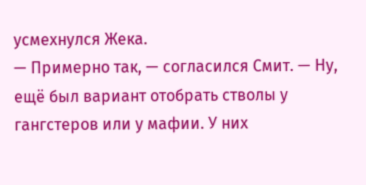усмехнулся Жека.
— Примерно так, — согласился Смит. — Ну, ещё был вариант отобрать стволы у гангстеров или у мафии. У них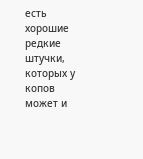есть хорошие редкие штучки, которых у копов может и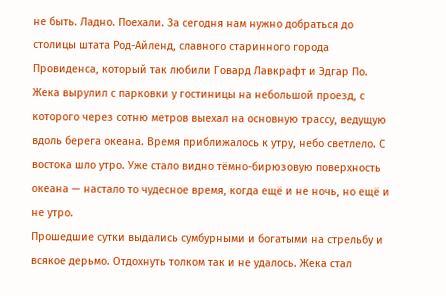не быть. Ладно. Поехали. За сегодня нам нужно добраться до столицы штата Род-Айленд, славного старинного города Провиденса, который так любили Говард Лавкрафт и Эдгар По.
Жека вырулил с парковки у гостиницы на небольшой проезд, с которого через сотню метров выехал на основную трассу, ведущую вдоль берега океана. Время приближалось к утру, небо светлело. С востока шло утро. Уже стало видно тёмно-бирюзовую поверхность океана — настало то чудесное время, когда ещё и не ночь, но ещё и не утро.
Прошедшие сутки выдались сумбурными и богатыми на стрельбу и всякое дерьмо. Отдохнуть толком так и не удалось. Жека стал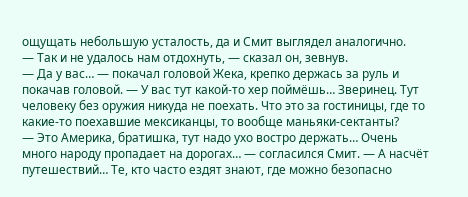ощущать небольшую усталость, да и Смит выглядел аналогично.
— Так и не удалось нам отдохнуть, — сказал он, зевнув.
— Да у вас… — покачал головой Жека, крепко держась за руль и покачав головой. — У вас тут какой-то хер поймёшь… Зверинец. Тут человеку без оружия никуда не поехать. Что это за гостиницы, где то какие-то поехавшие мексиканцы, то вообще маньяки-сектанты?
— Это Америка, братишка, тут надо ухо востро держать… Очень много народу пропадает на дорогах… — согласился Смит. — А насчёт путешествий… Те, кто часто ездят знают, где можно безопасно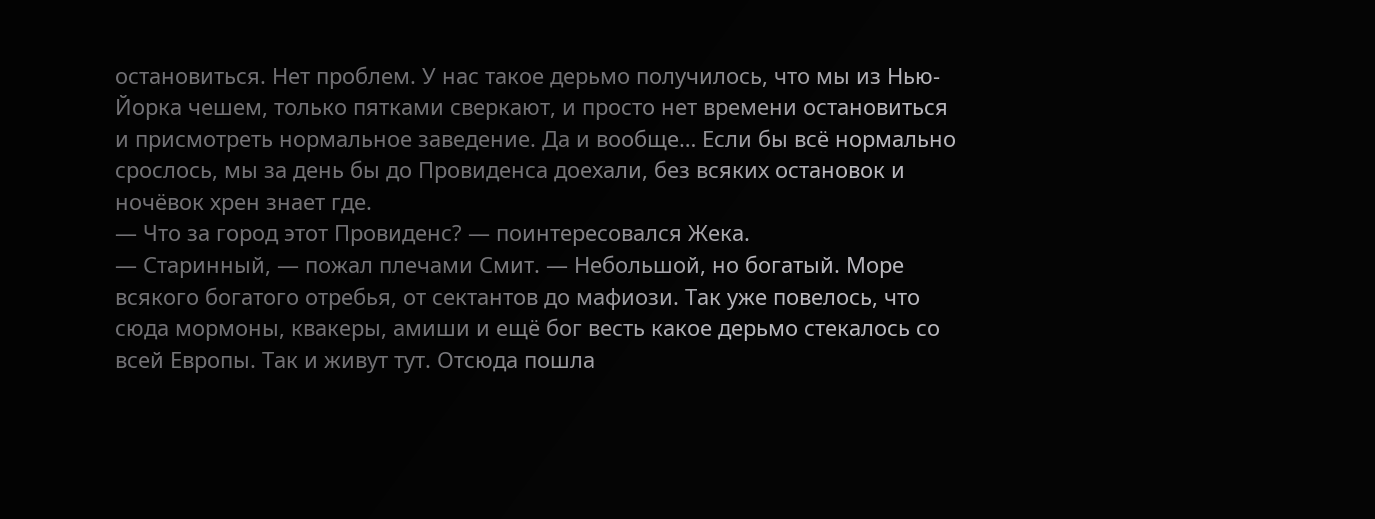остановиться. Нет проблем. У нас такое дерьмо получилось, что мы из Нью-Йорка чешем, только пятками сверкают, и просто нет времени остановиться и присмотреть нормальное заведение. Да и вообще… Если бы всё нормально срослось, мы за день бы до Провиденса доехали, без всяких остановок и ночёвок хрен знает где.
— Что за город этот Провиденс? — поинтересовался Жека.
— Старинный, — пожал плечами Смит. — Небольшой, но богатый. Море всякого богатого отребья, от сектантов до мафиози. Так уже повелось, что сюда мормоны, квакеры, амиши и ещё бог весть какое дерьмо стекалось со всей Европы. Так и живут тут. Отсюда пошла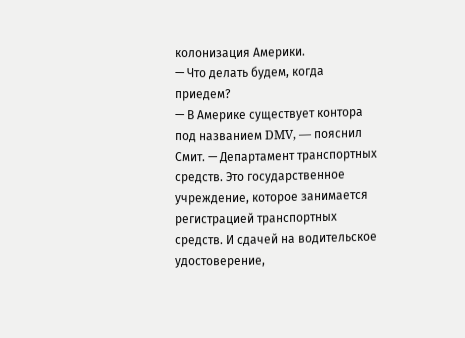колонизация Америки.
— Что делать будем, когда приедем?
— В Америке существует контора под названием DMV, — пояснил Смит. — Департамент транспортных средств. Это государственное учреждение, которое занимается регистрацией транспортных средств. И сдачей на водительское удостоверение,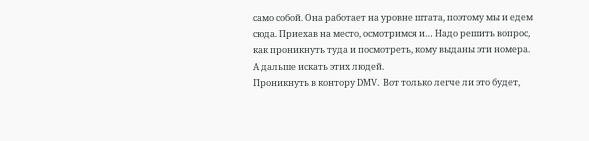само собой. Она работает на уровне штата, поэтому мы и едем сюда. Приехав на место, осмотримся и… Надо решить вопрос, как проникнуть туда и посмотреть, кому выданы эти номера. А дальше искать этих людей.
Проникнуть в контору DMV. Вот только легче ли это будет,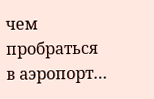чем пробраться в аэропорт…